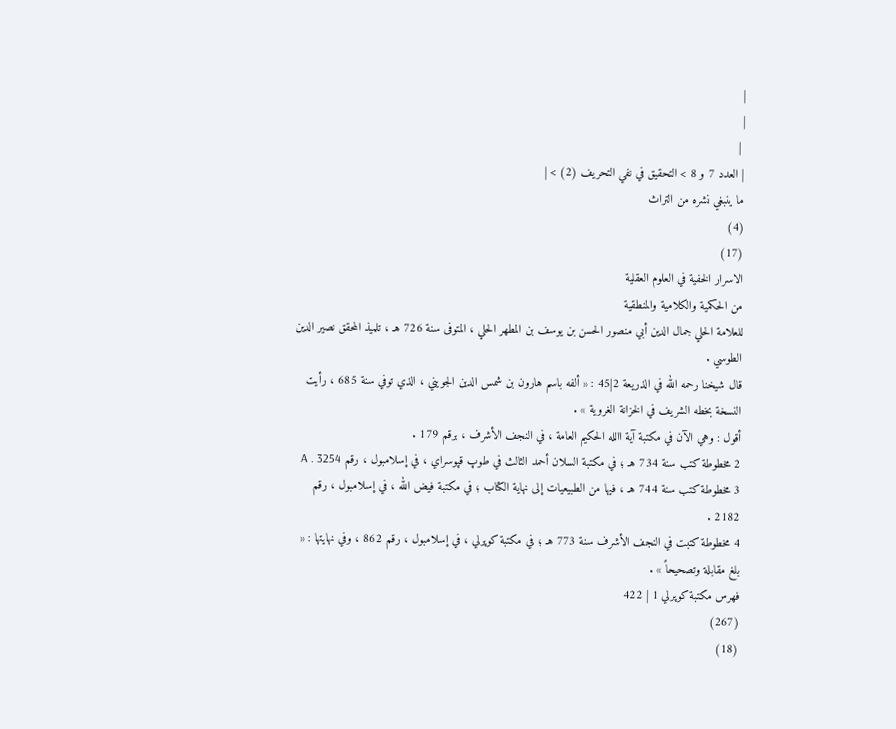|
|
 |
| العدد 7 و 8 > التحقيق في نفي التحريف (2) > |
ما ينبغي نشره من التراث
(4)
(17)
الاسرار الخفية في العلوم العقلية
من الحكمية والكلامية والمنطقية
للعلامة الحلي جمال الدين أبي منصور الحسن بن يوسف بن المطهر الحلي ، المتوفى سنة 726 هـ ، تلميذ المحقق نصير الدين الطوسي .
قال شيخنا رحمه الله في الذريعة 2|45 : « ألفه باسم هارون بن شمس الدين الجويني ، الذي توفي سنة 685 ، رأيت النسخة بخطه الشريف في الخزانة الغروية » .
أقول : وهي الآن في مكتبة آية االله الحكيم العامة ، في النجف الأشرف ، برقم 179 .
2 مخطوطة كتب سنة 734 هـ ؛ في مكتبة السلان أحمد الثالث في طوپ قپوسراي ، في إسلامبول ، رقم A . 3254
3 مخطوطة كتب سنة 744 هـ ، فيها من الطبيعيات إلى نهاية الكتاب ؛ في مكتبة فيض الله ، في إسلامبول ، رقم 2182 .
4 مخطوطة كتبت في النجف الأشرف سنة 773 هـ ؛ في مكتبة كوپرلي ، في إسلامبول ، رقم 862 ، وفي نهايتها : « بلغ مقابلة وتصحيحاً » .
فهرس مكتبة كوپرلي 1 | 422
(267)
(18)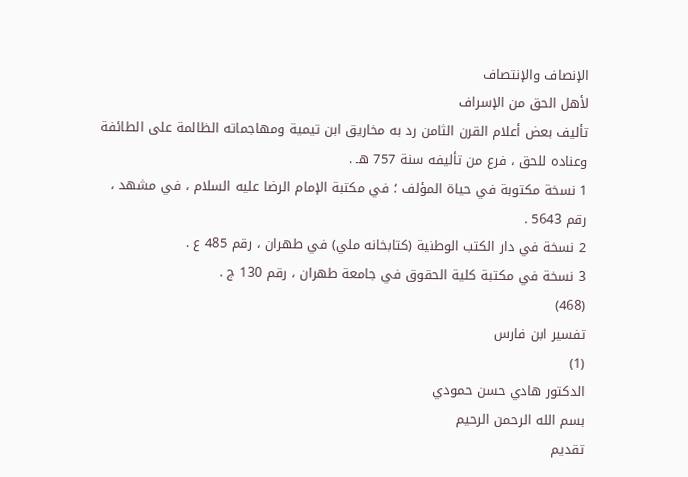الإنصاف والإنتصاف
لأهل الحق من الإسراف
تأليف بعض أعلام القرن الثامن رد به مخاريق ابن تيمية ومهاجماته الظالمة على الطائفة وعناده للحق ، فرع من تأليفه سنة 757 هـ .
1 نسخة مكتوبة في حياة المؤلف ؛ في مكتبة الإمام الرضا عليه السلام ، في مشهد ، رقم 5643 .
2 نسخة في دار الكتب الوطنية (كتابخانه ملي) في طهران ، رقم 485 ع .
3 نسخة في مكتبة كلية الحقوق في جامعة طهران ، رقم 130 ج .
(468)
تفسير ابن فارس
(1)
الدكتور هادي حسن حمودي
بسم الله الرحمن الرحيم
تقديم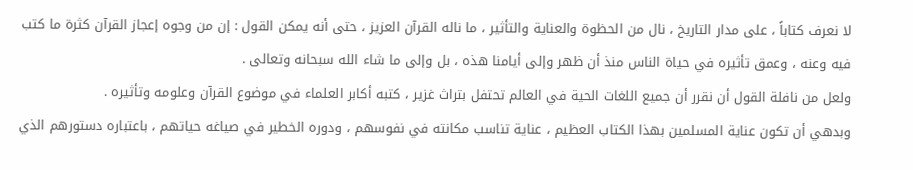لا نعرف كتاباً ، على مدار التاريخ ، نال من الحظوة والعناية والتأثير ، ما ناله القرآن العزيز ، حتى أنه يمكن القول : إن من وجوه إعجاز القرآن كثرة ما كتب فيه وعنه ، وعمق تأثيره في حياة الناس منذ أن ظهر وإلى أيامنا هذه ، بل وإلى ما شاء الله سبحانه وتعالى .
ولعل من نافلة القول أن نقرر أن جميع اللغات الحية في العالم تحتفل بتراث غزير ، كتبه أكابر العلماء في موضوع القرآن وعلومه وتأثيره .
وبدهي أن تكون عناية المسلمين بهذا الكتاب العظيم ، عناية تناسب مكانته في نفوسهم ، ودوره الخطير في صياغه حياتهم ، باعتباره دستورهم الذي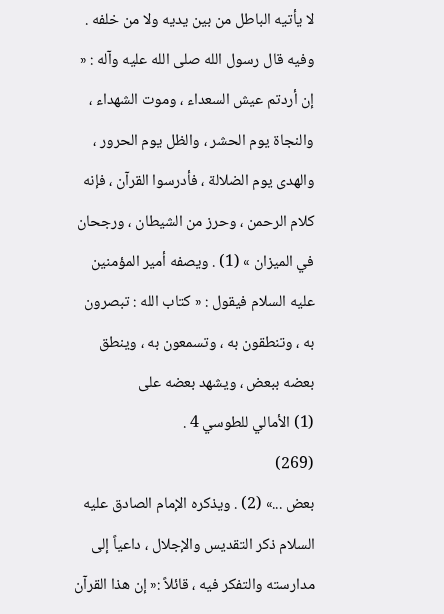لا يأتيه الباطل من بين يديه ولا من خلفه . وفيه قال رسول الله صلى الله عليه وآله : « إن أردتم عيش السعداء ، وموت الشهداء ، والنجاة يوم الحشر ، والظل يوم الحرور ، والهدى يوم الضلالة ، فأدرسوا القرآن ، فإنه كلام الرحمن ، وحرز من الشيطان ، ورجحان في الميزان » (1) . ويصفه أمير المؤمنين عليه السلام فيقول : « كتاب الله : تبصرون به ، وتنطقون به ، وتسمعون به ، وينطق بعضه ببعض ، ويشهد بعضه على
(1) الأمالي للطوسي 4 .
(269)
بعض ...» (2) . ويذكره الإمام الصادق عليه السلام ذكر التقديس والإجلال ، داعياً إلى مدارسته والتفكر فيه ، قائلاً :« إن هذا القرآن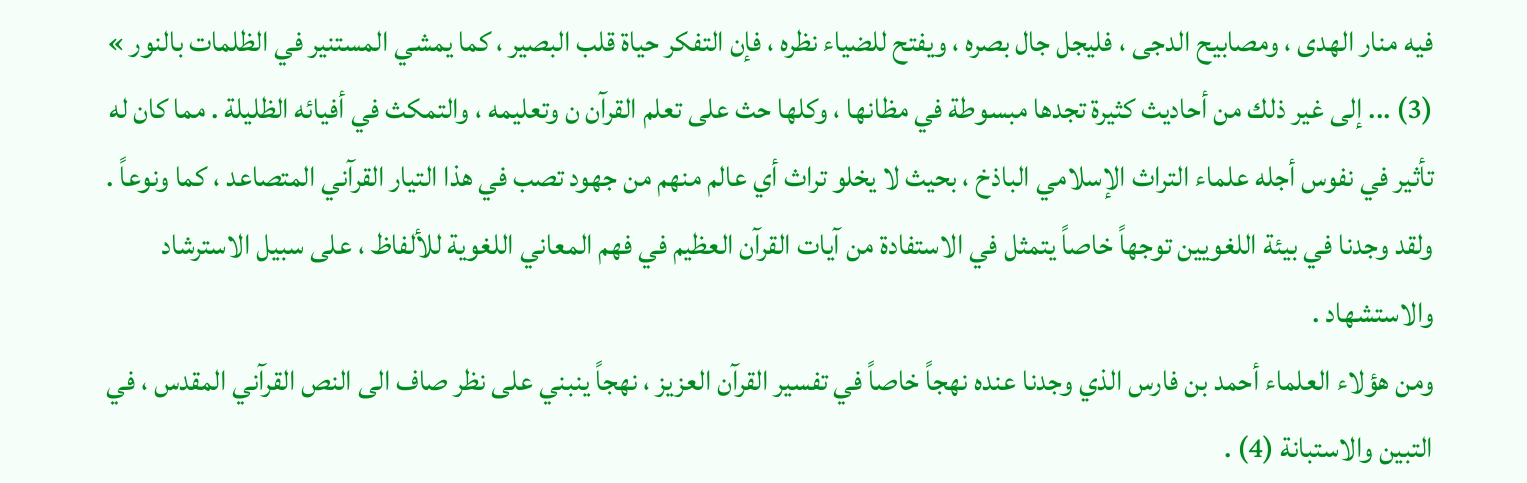فيه منار الهدى ، ومصابيح الدجى ، فليجل جال بصره ، ويفتح للضياء نظره ، فإن التفكر حياة قلب البصير ، كما يمشي المستنير في الظلمات بالنور » (3) ... إلى غير ذلك من أحاديث كثيرة تجدها مبسوطة في مظانها ، وكلها حث على تعلم القرآن ن وتعليمه ، والتمكث في أفيائه الظليلة . مما كان له تأثير في نفوس أجله علماء التراث الإسلامي الباذخ ، بحيث لا يخلو تراث أي عالم منهم من جهود تصب في هذا التيار القرآني المتصاعد ، كما ونوعاً .
ولقد وجدنا في بيئة اللغويين توجهاً خاصاً يتمثل في الاستفادة من آيات القرآن العظيم في فهم المعاني اللغوية للألفاظ ، على سبيل الاسترشاد والاستشهاد .
ومن هؤلاء العلماء أحمد بن فارس الذي وجدنا عنده نهجاً خاصاً في تفسير القرآن العزيز ، نهجاً ينبني على نظر صاف الى النص القرآني المقدس ، في التبين والاستبانة (4) .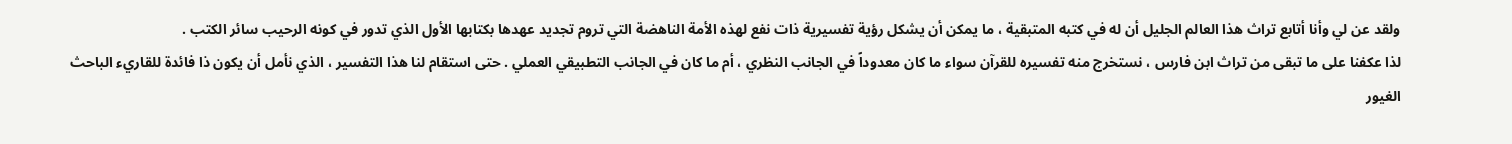ولقد عن لي وأنا أتابع تراث هذا العالم الجليل أن له في كتبه المتبقية ، ما يمكن أن يشكل رؤية تفسيرية ذات نفع لهذه الأمة الناهضة التي تروم تجديد عهدها بكتابها الأول الذي تدور في كونه الرحيب سائر الكتب .
لذا عكفنا على ما تبقى من تراث ابن فارس ، نستخرج منه تفسيره للقرآن سواء ما كان معدوداً في الجانب النظري ، أم ما كان في الجانب التطبيقي العملي . حتى استقام لنا هذا التفسير ، الذي نأمل أن يكون ذا فائدة للقاريء الباحث الغيور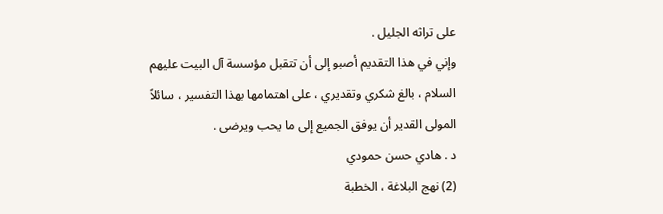على تراثه الجليل .
وإني في هذا التقديم أصبو إلى أن تتقبل مؤسسة آل البيت عليهم السلام ، بالغ شكري وتقديري ، على اهتمامها بهذا التفسير ، سائلاً المولى القدير أن يوفق الجميع إلى ما يحب ويرضى .
د . هادي حسن حمودي
(2) نهج البلاغة ، الخطبة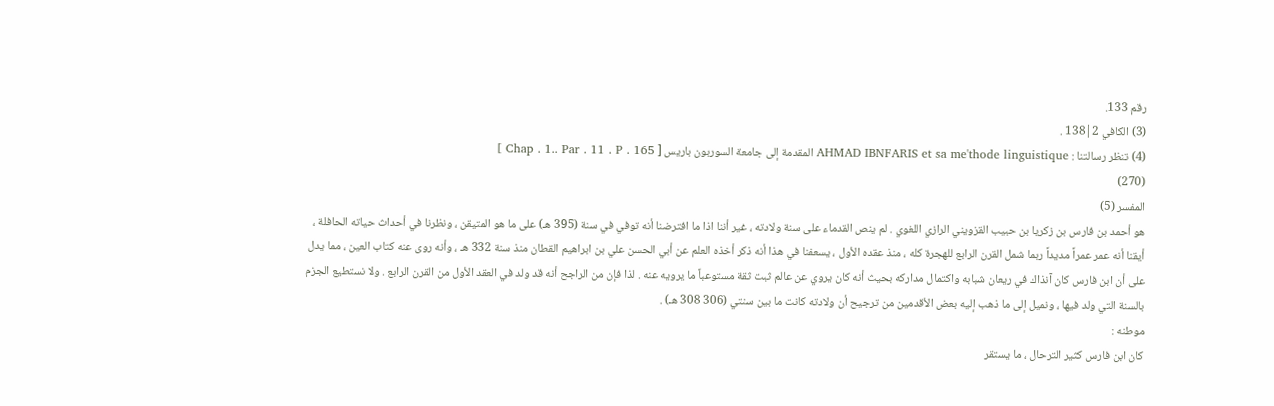رقم 133.
(3) الكافي 2|138 .
(4) تنظر رسالتنا : AHMAD IBNFARIS et sa me'thode linguistique المقدمة إلى جامعة السوربون باريس [ Chap . 1.. Par . 11 . P . 165 ]
(270)
المفسر (5)
هو أحمد بن فارس بن زكريا بن حبيب القزويني الرازي اللغوي . لم ينص القدماء على سنة ولادته ، غير أننا اذا ما افترضنا أنه توفي في سنة (395 هـ) على ما هو المتيقن ، ونظرنا في أحداث حياته الحافلة ، أيقنا أنه عمر عمراً مديداً ربما شمل القرن الرابع للهجرة كله ، منذ عقده الأول ، يسعفنا في هذا أنه ذكر أخذه العلم عن أبي الحسن علي بن ابراهيم القطان منذ سنة 332 هـ ، وأنه روى عنه كتاب العين ، مما يدل على أن ابن فارس كان آنذاك في ريعان شبابه واكتمال مداركه بحيث أنه كان يروي عن عالم ثبت ثقة مستوعباً ما يرويه عنه . لذا فإن من الراجح أنه قد ولد في العقد الأول من القرن الرابع . ولا نستطيع الجزم بالسنة التي ولد فيها ، ونميل إلى ما ذهب إليه بعض الأقدمين من ترجيح أن ولادته كانت ما بين سنتي (306 308 هـ) .
موطنه :
كان ابن فارس كثير الترحال ، ما يستقر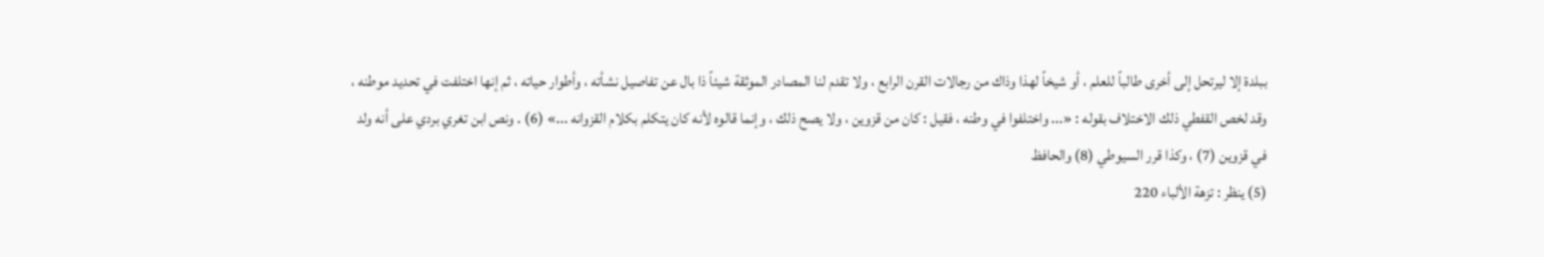ببلدة إلا ليرتحل إلى أخرى طالباً للعلم ، أو شيخاً لهذا وذاك من رجالات القرن الرابع ، ولا تقدم لنا المصادر الموثقة شيئاً ذا بال عن تفاصيل نشأته ، وأطوار حياته ، ثم إنها اختلفت في تحديد موطنه ، وقد لخص القفطي ذلك الاختلاف بقوله : «... واختلفوا في وطنه ، فقيل : كان من قزوين ، ولا يصح ذلك ، وإنما قالوه لأنه كان يتكلم بكلام القزوانه ...» (6) . ونص ابن تغري بردي على أنه ولد في قزوين (7) ، وكذا قرر السيوطي (8) والحافظ
(5) ينظر : تزهة الألباء 220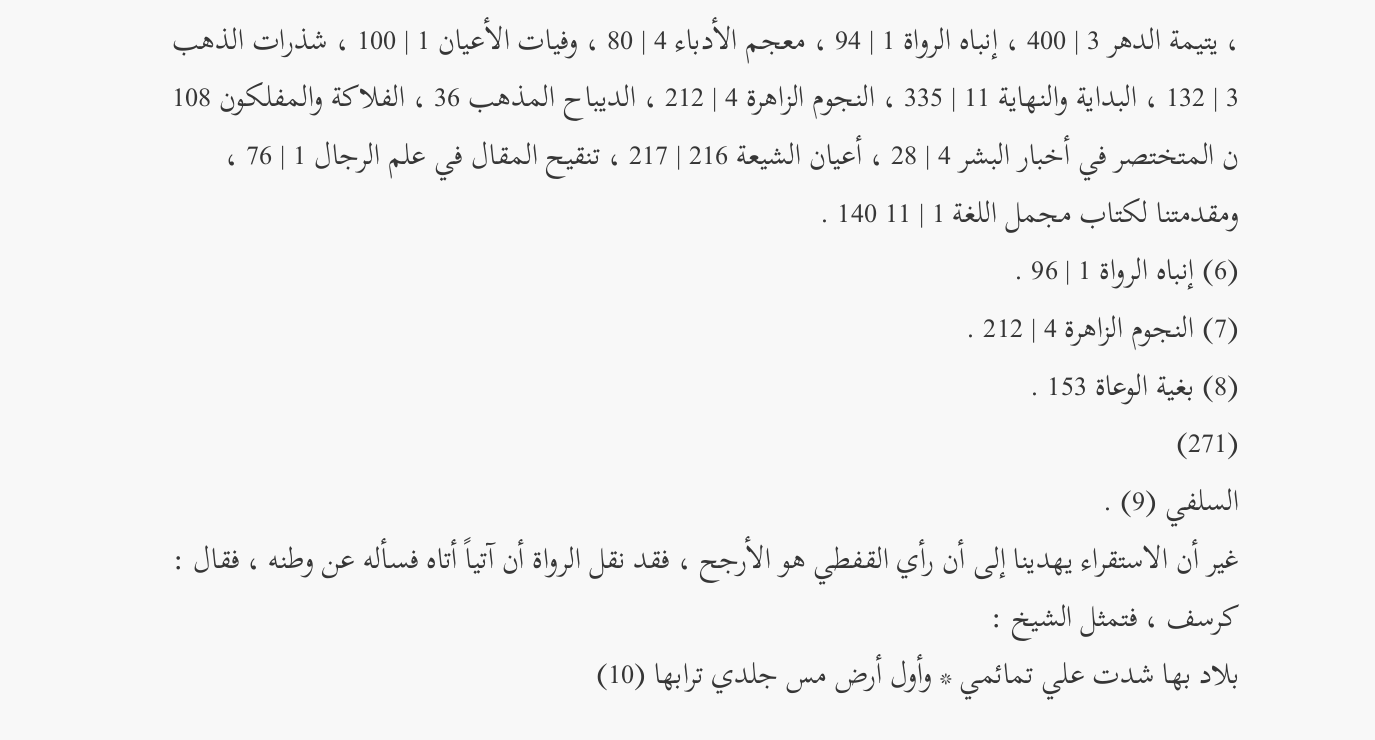، يتيمة الدهر 3 | 400 ، إنباه الرواة 1 | 94 ، معجم الأدباء 4 | 80 ، وفيات الأعيان 1 | 100 ، شذرات الذهب 3 | 132 ، البداية والنهاية 11 | 335 ، النجوم الزاهرة 4 | 212 ، الديباح المذهب 36 ، الفلاكة والمفلكون 108 ن المتختصر في أخبار البشر 4 | 28 ، أعيان الشيعة 216 | 217 ، تنقيح المقال في علم الرجال 1 | 76 ، ومقدمتنا لكتاب مجمل اللغة 1 | 11 140 .
(6) إنباه الرواة 1 | 96 .
(7) النجوم الزاهرة 4 | 212 .
(8) بغية الوعاة 153 .
(271)
السلفي (9) .
غير أن الاستقراء يهدينا إلى أن رأي القفطي هو الأرجح ، فقد نقل الرواة أن آتياً أتاه فسأله عن وطنه ، فقال : كرسف ، فتمثل الشيخ :
بلاد بها شدت علي تمائمي * وأول أرض مس جلدي ترابها (10)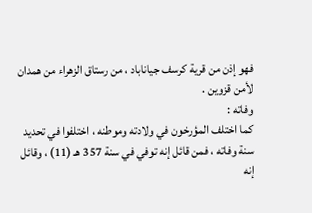فهو إذن من قرية كرسف جياناباد ، من رستاق الزهراء من همدان لأمن قزوين .
وفاته :
كما اختلف المؤرخون في ولادته وموطنه ، اختلفوا في تحديد سنة وفاته ، فمن قائل إنه توفي في سنة 357 هـ (11) ، وقائل إنه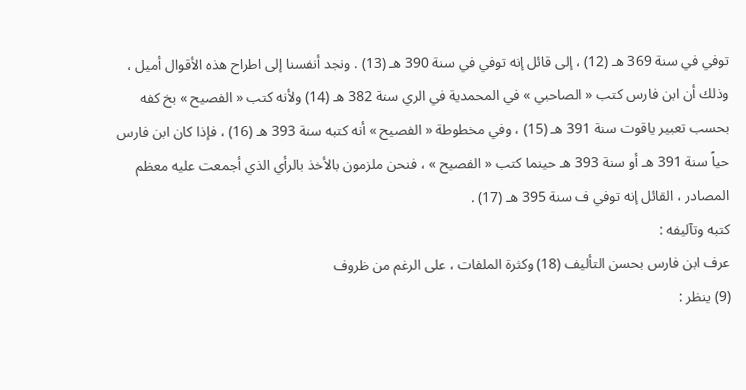توفي في سنة 369 هـ (12) ، إلى قائل إنه توفي في سنة 390 هـ (13) . ونجد أنفسنا إلى اطراح هذه الأقوال أميل ، وذلك أن ابن فارس كتب « الصاحبي » في المحمدية في الري سنة 382 هـ (14) ولأنه كتب « الفصيح » بخ كفه بحسب تعبير ياقوت سنة 391 هـ (15) ، وفي مخطوطة « الفصيح » أنه كتبه سنة 393 هـ (16) ، فإذا كان ابن فارس حياً سنة 391 هـ أو سنة 393 هـ حينما كتب « الفصيح » ، فنحن ملزمون بالأخذ بالرأي الذي أجمعت عليه معظم المصادر ، القائل إنه توفي ف سنة 395 هـ (17) .
كتبه وتآليفه :
عرف ابن فارس بحسن التأليف (18) وكثرة الملفات ، على الرغم من ظروف
(9) ينظر :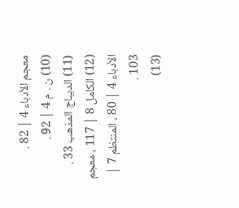معجم الأدباء 4 | 82 .
(10) ن . م 4 | 92 .
(11) الديباج المذهب 33 .
(12) الكامل 8 | 117 ، معجم الأدباء 4 | 80 ، المنتظم 7 | 103 .
(13)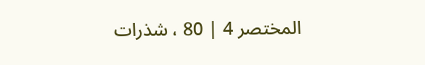المختصر 4 | 80 ، شذرات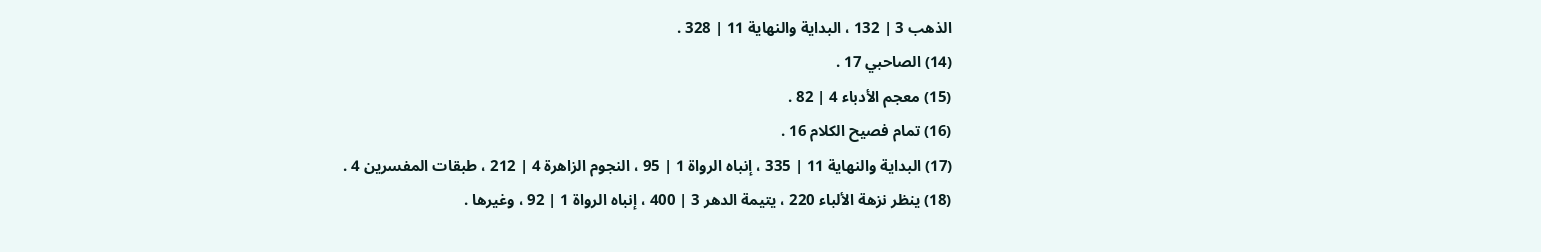الذهب 3 | 132 ، البداية والنهاية 11 | 328 .
(14) الصاحبي 17 .
(15) معجم الأدباء 4 | 82 .
(16) تمام فصيح الكلام 16 .
(17) البداية والنهاية 11 | 335 ، إنباه الرواة 1 | 95 ، النجوم الزاهرة 4 | 212 ، طبقات المفسرين 4 .
(18) ينظر نزهة الألباء 220 ، يتيمة الدهر 3 | 400 ، إنباه الرواة 1 | 92 ، وغيرها .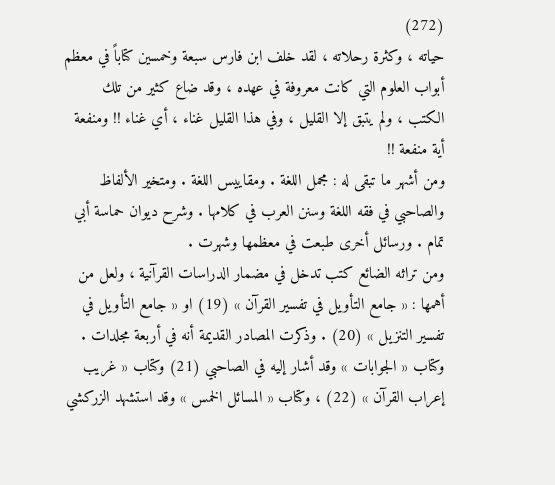(272)
حياته ، وكثرة رحلاته ، لقد خلف ابن فارس سبعة وخمسين كتاباً في معظم أبواب العلوم التي كانت معروفة في عهده ، وقد ضاع كثير من تلك الكتب ، ولم يتبق إلا القليل ، وفي هذا القليل غناء ، أي غناء !! ومنفعة أية منفعة !!
ومن أشهر ما تبقى له : مجمل اللغة . ومقاييس اللغة . ومتخير الألفاظ والصاحبي في فقه اللغة وسنن العرب في كلامها . وشرح ديوان حماسة أبي تمام . ورسائل أخرى طبعت في معظمها وشهرت .
ومن تراثه الضائع كتب تدخل في مضمار الدراسات القرآنية ، ولعل من أهمها : « جامع التأويل في تفسير القرآن » (19) او « جامع التأويل في تفسير التنزيل » (20) . وذكرت المصادر القديمة أنه في أربعة مجلدات . وكتاب « الجوابات » وقد أشار إليه في الصاحبي (21) وكتاب « غريب إعراب القرآن » (22) ، وكتاب « المسائل الخمس » وقد استشهد الزركشي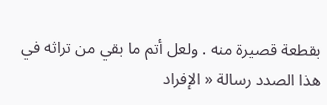بقطعة قصيرة منه . ولعل أتم ما بقي من تراثه في هذا الصدد رسالة « الإفراد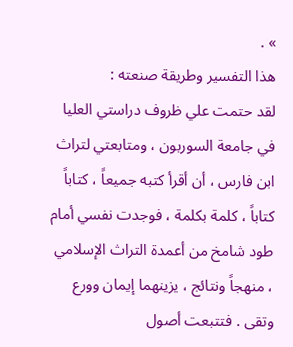» .
هذا التفسير وطريقة صنعته :
لقد حتمت علي ظروف دراستي العليا في جامعة السوربون ، ومتابعتي لتراث ابن فارس ، أن أقرأ كتبه جميعاً ، كتاباً كتاباً ، كلمة بكلمة ، فوجدت نفسي أمام طود شامخ من أعمدة التراث الإسلامي ، منهجاً ونتائج ، يزينهما إيمان وورع وتقى . فتتبعت أصول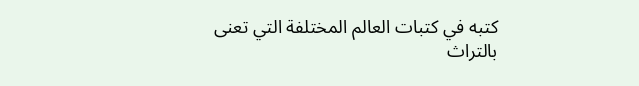كتبه في كتبات العالم المختلفة التي تعنى بالتراث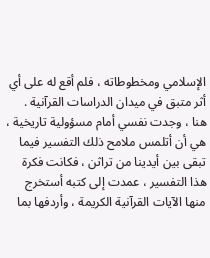الإسلامي ومخطوطاته ، فلم أقع له على أي أثر متبق في ميدان الدراسات القرآنية .
هنا ، وجدت نفسي أمام مسؤولية تاريخية ، هي أن أتلمس ملامح ذلك التفسير فيما تبقى بين أيدينا من تراثن ، فكانت فكرة هذا التفسير ، عمدت إلى كتبه أستخرج منها الآيات القرآنية الكريمة ، وأردفها بما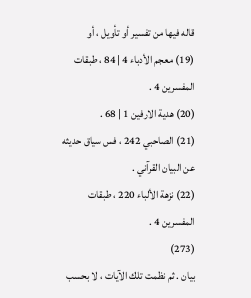قاله فيها من تفسير أو تأويل ، أو
(19) معجم الأدباء 4 | 84 ، طبقات المفسرين 4 .
(20) هدية الارفين 1 | 68 .
(21) الصاحبي 242 ، فس سياق حديثه عن البيان القرآني .
(22) نزهة الألباء 220 ، طبقات المفسرين 4 .
(273)
بيان . ثم نظمت تلك الآيات ، لا بحسب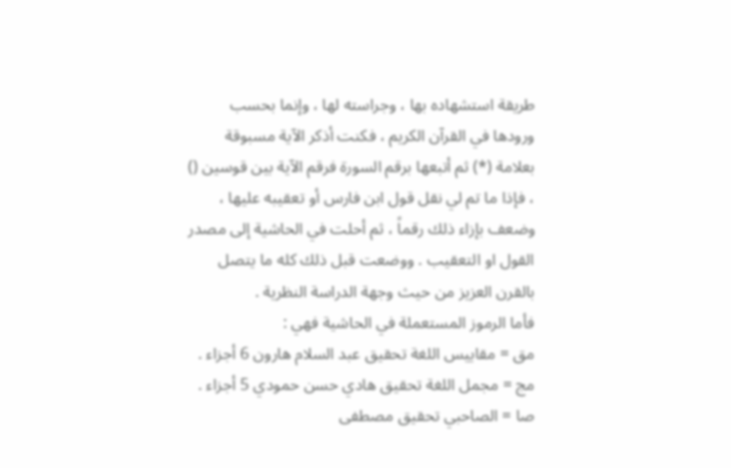طريقة استشهاده بها ، وجراسته لها ، وإنما بحسب ورودها في القرآن الكريم ، فكنت أذكر الآية مسبوقة بعلامة (*) ثم أتبعها برقم السورة فرقم الآية بين قوسين () ، فإذا ما تم لي نقل قول ابن فارس أو تعقيبه عليها ، وضعف بإزاء ذلك رقماً ، ثم أحلت في الحاشية إلى مصدر القول او التعقيب . ووضعت قبل ذلك كله ما يتصل بالقرن العزيز من حيث وجهة الدراسة النظرية .
فأما الرموز المستعملة في الحاشية فهي :
مق = مقاييس اللغة تحقيق عبد السلام هارون 6 أجزاء .
مج = مجمل اللغة تحقيق هادي حسن حمودي 5 أجزاء .
صا = الصاحبي تحقيق مصطفى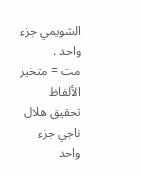الشويمي جزء واحد .
مت = متخير الألفاظ تحقيق هلال ناجي جزء واحد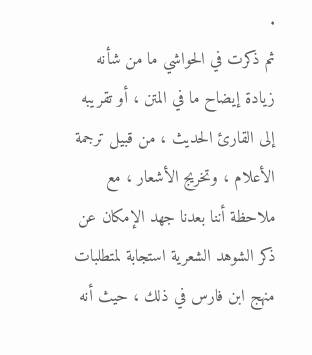.
ثم ذكرت في الحواشي ما من شأنه زيادة إيضاح ما في المتن ، أو تقريبه إلى القارئ الحديث ، من قبيل ترجمة الأعلام ، وتخريج الأشعار ، مع ملاحظة أننا بعدنا جهد الإمكان عن ذكر الشوهد الشعرية استجابة لمتطلبات منهج ابن فارس في ذلك ، حيث أنه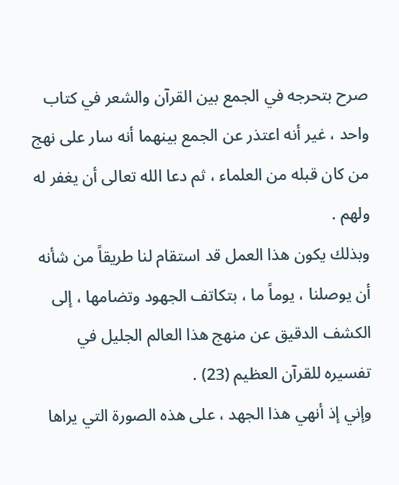صرح بتحرجه في الجمع بين القرآن والشعر في كتاب واحد ، غير أنه اعتذر عن الجمع بينهما أنه سار على نهج من كان قبله من العلماء ، ثم دعا الله تعالى أن يغفر له ولهم .
وبذلك يكون هذا العمل قد استقام لنا طريقاً من شأنه أن يوصلنا ، يوماً ما ، بتكاتف الجهود وتضامها ، إلى الكشف الدقيق عن منهج هذا العالم الجليل في تفسيره للقرآن العظيم (23) .
وإني إذ أنهي هذا الجهد ، على هذه الصورة التي يراها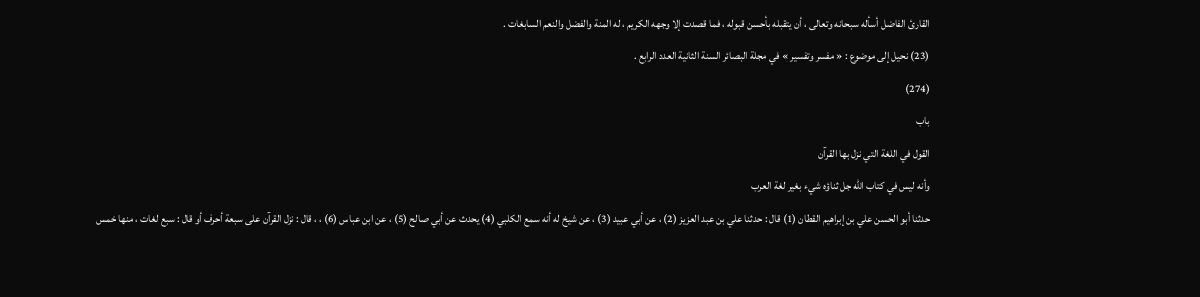القارئ الفاضل أسأله سبحانه وتعالى ، أن يتقبله بأحسن قبوله ، فما قصدت إلا وجهه الكريم ، له المنة والفضل والنعم السابغات .
(23) نحيل إلى موضوع : « مفسر وتفسير » في مجلة البصائر السنة الثانية العدد الرابع .
(274)
باب
القول في اللغة التي نزل بها القرآن
وأنه ليس في كتاب الله جل ثناؤه شيء بغير لغة العرب
حدثنا أبو الحسن علي بن إبراهيم القطان (1) قال : حدثنا علي بن عبد العزيز (2) ، عن أبي عبيد (3) ، عن شيخ له أنه سمع الكلبي (4) يحدث عن أبي صالح (5) ، عن ابن عباس (6) ، ، قال : نزل القرآن على سبعة أحرف أو قال : سبع لغات ، منها خمس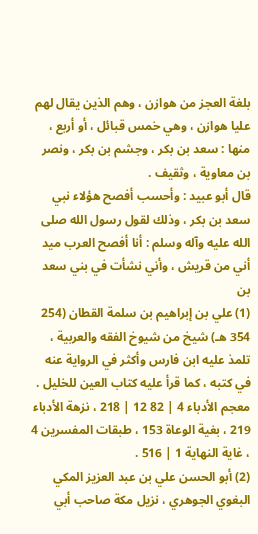بلغة العجز من هوازن ، وهم الذين يقال لهم عليا هوازن ، وهي خمس قبائل ، أو أربع ، منها : سعد بن بكر ، وجشم بن بكر ، ونصر بن معاوية ، وثقيف .
قال أبو عبيد : وأحسب أفصح هؤلاء نبي سعد بن بكر ، وذلك لقول رسول الله صلى الله عليه وآله وسلم : أنا أفصح العرب ميد أني من قريش ، وأني نشأت في بني سعد بن
(1) علي بن إبراهيم بن سلمة القطان (254 354 هـ) شيخ من شيوخ الفقه والعربية ، تلمذ عليه ابن فارس وأكثر في الرواية عنه في كتبه ، كما قرأ عليه كتاب العين للخليل .
معجم الأدباء 4 | 82 12 | 218 ، نزهة الأدباء 219 ، بغية الوعاة 153 ، طبقات المفسرين 4 ، غاية النهاية 1 | 516 .
(2) أبو الحسن علي بن عبد العزيز المكي البغوي الجوهري ، نزيل مكة صاحب أبي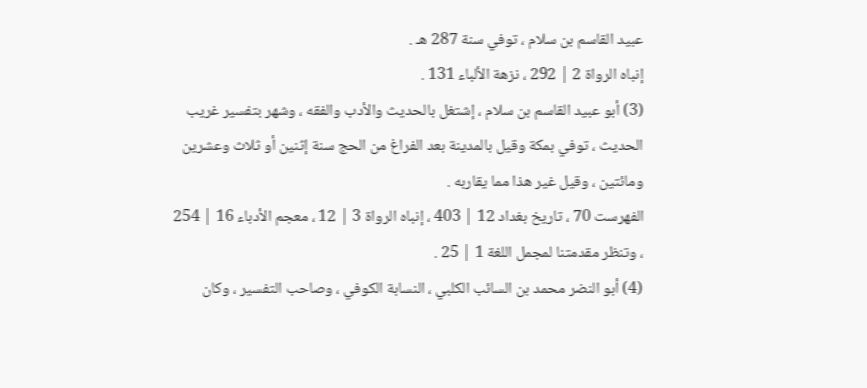عبيد القاسم بن سلام ، توفي سنة 287 هـ .
إنباه الرواة 2 | 292 ، نزهة الألباء 131 .
(3) أبو عبيد القاسم بن سلام ، إشتغل بالحديث والأدب والفقه ، وشهر بتفسير غريب الحديث ، توفي بمكة وقيل بالمدينة بعد الفراغ من الحج سنة إثنين أو ثلاث وعشرين ومائتين ، وقيل غير هذا مما يقاربه .
الفهرست 70 ، تاريخ بغداد 12 | 403 ، إنباه الرواة 3 | 12 ، معجم الأدباء 16 | 254 ، وتنظر مقدمتنا لمجمل اللغة 1 | 25 .
(4) أبو النضر محمد بن السائب الكلبي ، النسابة الكوفي ، وصاحب التفسير ، وكان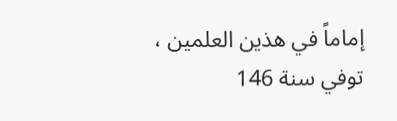إماماً في هذين العلمين ، توفي سنة 146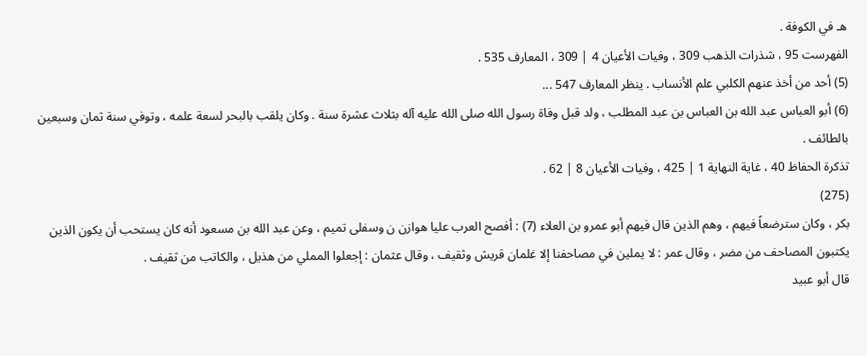هـ في الكوفة .
الفهرست 95 ، شذرات الذهب 309 ، وفيات الأعيان 4 | 309 ، المعارف 535 .
(5) أحد من أخذ عنهم الكلبي علم الأنساب . ينظر المعارف 547 ...
(6) أبو العباس عبد الله بن العباس بن عبد المطلب ، ولد قبل وفاة رسول الله صلى الله عليه آله بثلاث عشرة سنة . وكان يلقب بالبحر لسعة علمه ، وتوفي سنة ثمان وسبعين بالطائف .
تذكرة الحفاظ 40 ، غاية النهاية 1 | 425 ، وفيات الأعيان 8 | 62 .
(275)
بكر ، وكان سترضعاً فيهم ، وهم الذين قال فيهم أبو عمرو بن العلاء (7) : أفصح العرب عليا هوازن ن وسفلى تميم ، وعن عبد الله بن مسعود أنه كان يستحب أن يكون الذين يكتبون المصاحف من مضر ، وقال عمر : لا يملين في مصاحفنا إلا غلمان قريش وثقيف ، وقال عثمان : إجعلوا المملي من هذيل ، والكاتب من ثقيف .
قال أبو عبيد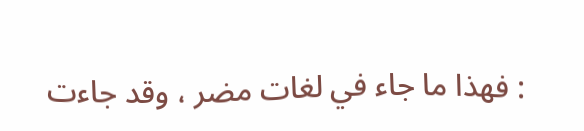: فهذا ما جاء في لغات مضر ، وقد جاءت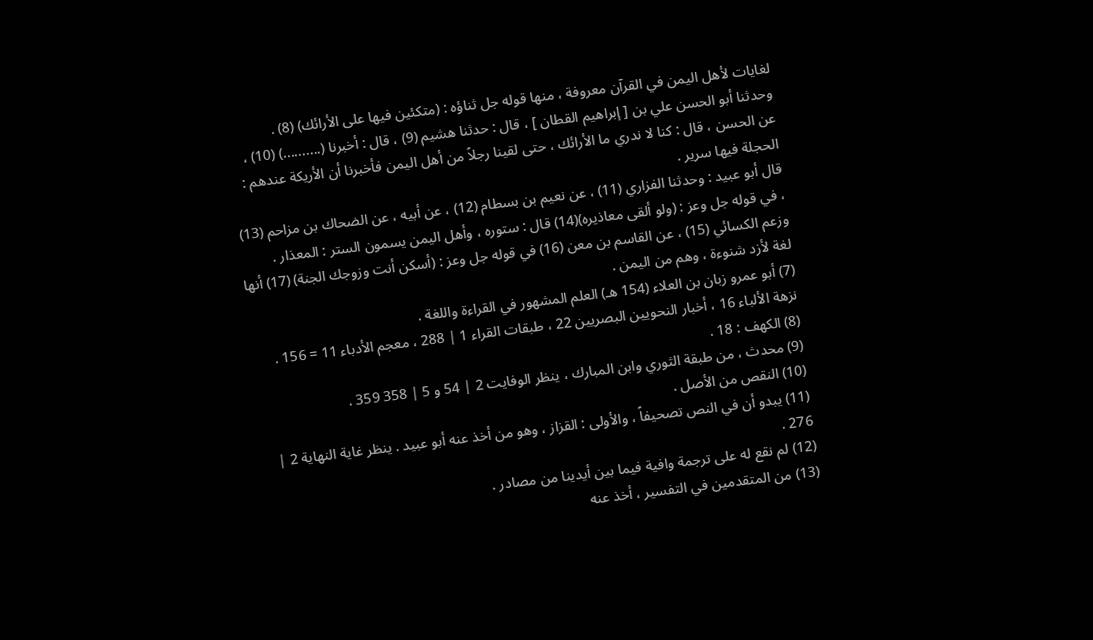لغايات لأهل اليمن في القرآن معروفة ، منها قوله جل ثناؤه : (متكئين فيها على الأرائك) (8) .
وحدثنا أبو الحسن علي بن [ إبراهيم القطان ] ، قال : حدثنا هشيم (9) ، قال : أخبرنا (..........) (10) ، عن الحسن ، قال : كنا لا ندري ما الأرائك ، حتى لقينا رجلاً من أهل اليمن فأخبرنا أن الأريكة عندهم : الحجلة فيها سرير .
قال أبو عبيد : وحدثنا الفزاري (11) ، عن نعيم بن بسطام (12) ، عن أبيه ، عن الضحاك بن مزاحم (13) ، في قوله جل وعز : (ولو ألقى معاذيره)(14) قال : ستوره ، وأهل اليمن يسمون الستر : المعذار .
وزعم الكسائي (15) ، عن القاسم بن معن (16) في قوله جل وعز : (أسكن أنت وزوجك الجنة) (17) أنها لغة لأزد شنوءة ، وهم من اليمن .
(7) أبو عمرو زبان بن العلاء (154 هـ) العلم المشهور في القراءة واللغة .
نزهة الألباء 16 ، أخبار النحويين البصريين 22 ، طبقات القراء 1 | 288 ، معجم الأدباء 11 = 156 .
(8) الكهف : 18 .
(9) محدث ، من طبقة الثوري وابن المبارك ، ينظر الوفايت 2 | 54 و 5 | 358 359 .
(10) النقص من الأصل .
(11) يبدو أن في النص تصحيفاً ، والأولى : القزاز ، وهو من أخذ عنه أبو عبيد . ينظر غاية النهاية 2 | 276 .
(12) لم نقع له على ترجمة وافية فيما بين أيدينا من مصادر .
(13) من المتقدمين في التفسير ، أخذ عنه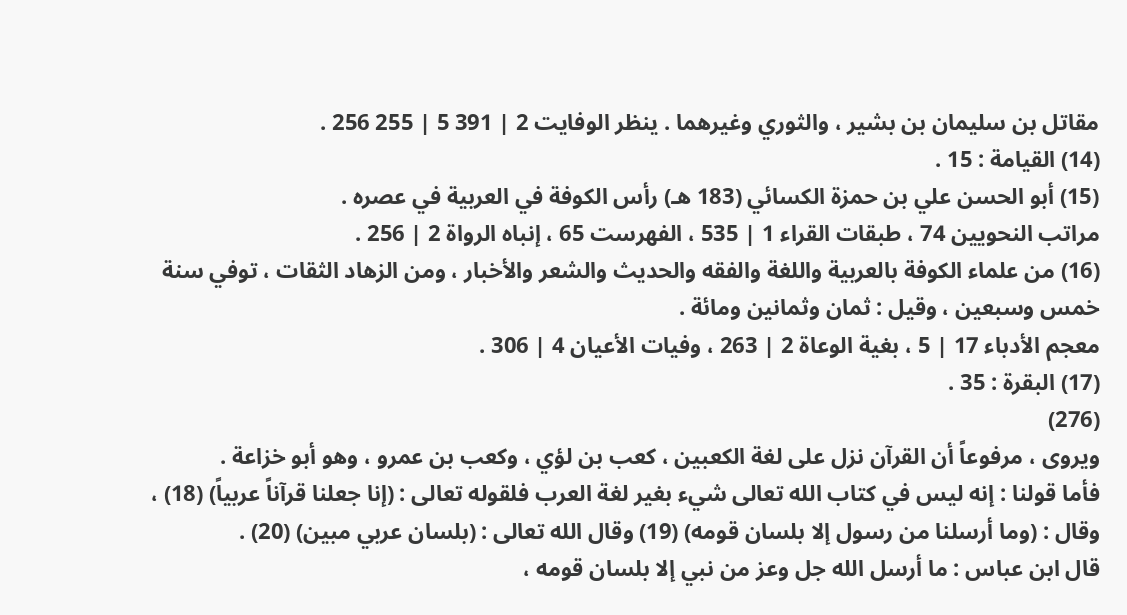مقاتل بن سليمان بن بشير ، والثوري وغيرهما . ينظر الوفايت 2 | 391 5 | 255 256 .
(14) القيامة : 15 .
(15) أبو الحسن علي بن حمزة الكسائي (183 هـ) رأس الكوفة في العربية في عصره .
مراتب النحويين 74 ، طبقات القراء 1 | 535 ، الفهرست 65 ، إنباه الرواة 2 | 256 .
(16) من علماء الكوفة بالعربية واللغة والفقه والحديث والشعر والأخبار ، ومن الزهاد الثقات ، توفي سنة خمس وسبعين ، وقيل : ثمان وثمانين ومائة .
معجم الأدباء 17 | 5 ، بغية الوعاة 2 | 263 ، وفيات الأعيان 4 | 306 .
(17) البقرة : 35 .
(276)
ويروى ، مرفوعاً أن القرآن نزل على لغة الكعبين ، كعب بن لؤي ، وكعب بن عمرو ، وهو أبو خزاعة .
فأما قولنا : إنه ليس في كتاب الله تعالى شيء بغير لغة العرب فلقوله تعالى : (إنا جعلنا قرآناً عربياً) (18) ، وقال : (وما أرسلنا من رسول إلا بلسان قومه) (19) وقال الله تعالى : (بلسان عربي مبين) (20) .
قال ابن عباس : ما أرسل الله جل وعز من نبي إلا بلسان قومه ،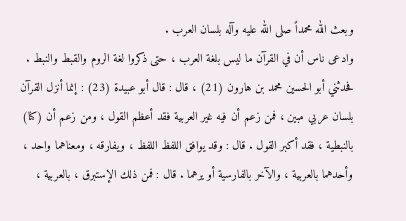وبعث الله محمداً صلى الله عليه وآله بلسان العرب .
وادعى ناس أن في القرآن ما ليس بلغة العرب ، حتى ذكروا لغة الروم والقبط والنبط . فحدثني أبو الحسين محمد بن هارون (21) ، قال : قال أبو عبيدة (23) : إنما أنزل القرآن بلسان عربي مبين ، فمن زعم أن فيه غير العربية فقد أعظم القول ، ومن زعم أن (كنا) بالنبطية ، فقد أكبر القول . قال : وقد يوافق اللفظ اللفظ ، ويفارقه ، ومعناهما واحد ، وأحدهما بالعربية ، والآخر بالفارسية أو يرهما . قال : فمن ذلك الإستبرق ، بالعربية ،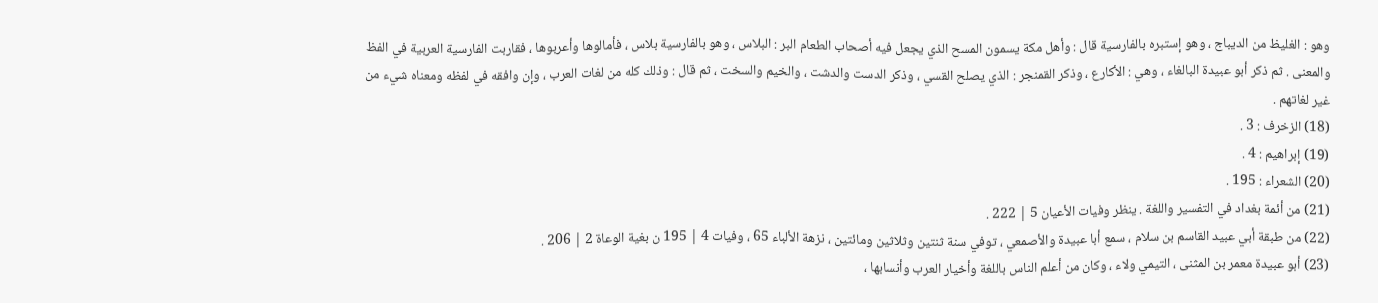وهو : الغليظ من الديباج ، وهو إستبره بالفارسية قال : وأهل مكة يسمون المسح الذي يجعل فيه أصحاب الطعام البر : البلاس ، وهو بالفارسية بلاس ، فأمالوها وأعربوها ، فقاربت الفارسية العربية في الفظ والمعنى . ثم ذكر أبو عبيدة البالغاء ، وهي : الأكارع ، وذكر القمنجر : الذي يصلح القسي ، وذكر الدست والدشت ، والخيم والسخت ، ثم قال : وذلك كله من لغات العرب ، وإن وافقه في لفظه ومعناه شيء من غير لغاتهم .
(18) الزخرف : 3 .
(19) إبراهيم : 4 .
(20) الشعراء : 195 .
(21) من أئمة بغداد في التفسير واللغة . ينظر وفيات الأعيان 5 | 222 .
(22) من طبقة أبي عبيد القاسم بن سلام ، سمع أبا عبيدة والأصمعي ، توفي سنة ثنتين وثلاثين ومائتين ، نزهة الألباء 65 ، وفيات 4 | 195 ن بغية الوعاة 2 | 206 .
(23) أبو عبيدة معمر بن المثنى ، التيمي ولاء ، وكان من أعلم الناس باللغة وأخيار العرب وأنسابها ،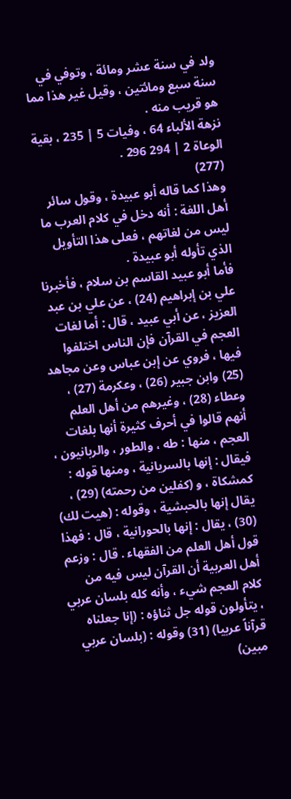ولد في سنة عشر ومائة ، وتوفي في سنة سبع ومائتين ، وقيل غير هذا مما هو قريب منه .
نزهة الألباء 64 ، وفيات 5 | 235 ، بقية الوعاة 2 | 294 296 .
(277)
وهذا كما قاله أبو عبيدة ، وقول سائر أهل اللغة : أنه دخل في كلام العرب ما ليس من لغاتهم ، فعلى هذا التأويل الذي تأوله أبو عبيدة .
فأما أبو عبيد القاسم بن سلام ، فأخبرنا علي بن إبراهيم (24) ، عن علي بن عبد العزيز ، عن أبي عبيد ، قال : أما لغات العجم في القرآن فإن الناس اختلفوا فيها ، فروي عن إبن عباس وعن مجاهد (25) وابن جبير (26) ، وعكرمة (27) ، وعطاء (28) ، وغيرهم من أهل العلم أنهم قالوا في أحرف كثيرة أنها بلغات العجم ، منها : طه ، والطور ، والربانيون ، فيقال : إنها بالسريانية ، ومنها قوله : كمشكاة ، و (كفلين من رحمته) (29) ، يقال إنها بالحبشية ، وقوله : (هيت لك) (30) ، يقال : إنها بالحورانية ، قال : فهذا قول أهل العلم من الفقهاء . قال : وزعم أهل العربية أن القرآن ليس فيه من كلام العجم شيء ، وأنه كله بلسان عربي ، يتأولون قوله جل ثناؤه : (إنا جعلناه قرآناً عربيا) (31) وقوله : (بلسان عربي مبين)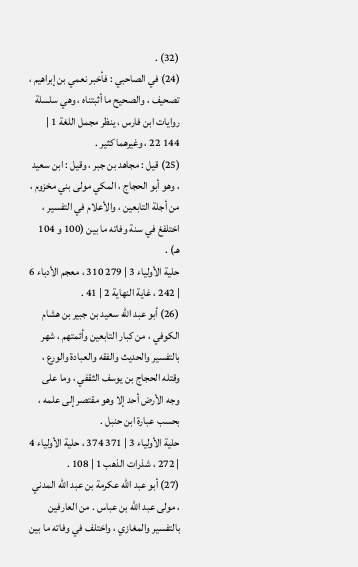(32) .
(24) في الصاحبي : فأخبر نعمي بن إبراهيم ، تصحيف ، والصحيح ما أثبتناه ، وهي سلسلة روايات ابن فارس ، ينظر مجمل اللغة 1 | 144 22 ، وغيرهما كثير .
(25) قيل : مجاهد بن جبر ، وقيل : ابن سعيد ، وهو أبو الحجاج ، المكي مولى بني مخزوم ، من أجلة التابعين ، والأعلام في التفسير ، اختلفغ في سنة وفاته ما بين (100 و 104 هـ) .
حلية الأولياء 3 | 279 310 ، معجم الأدباء 6 | 242 ، غاية النهاية 2 | 41 .
(26) أبو عبد الله سعيد بن جبير بن هشام الكوفي ، من كبار التابعين وأئمتهم ، شهر بالتفسير والحديث والفقه والعبادة والورع ، وقتله الحجاج بن يوسف الثقفي ، وما على وجه الأرض أحد إلا وهو مقتصر إلى علمه ، بحسب عبارة ابن حنبل .
حلية الأولياء 3 | 371 374 ، حلية الأولياء 4 | 272 ، شذرات الذهب 1 | 108 .
(27) أبو عبد الله عكرمة بن عبد الله المدني ، مولى عبد الله بن عباس . من العارفين بالتفسير والمغازي ، واختلف في وفاته ما بين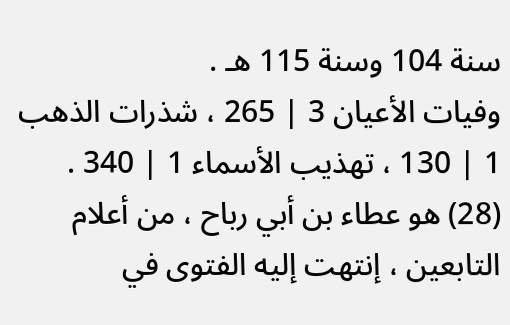سنة 104 وسنة 115 هـ .
وفيات الأعيان 3 | 265 ، شذرات الذهب 1 | 130 ، تهذيب الأسماء 1 | 340 .
(28) هو عطاء بن أبي رباح ، من أعلام التابعين ، إنتهت إليه الفتوى في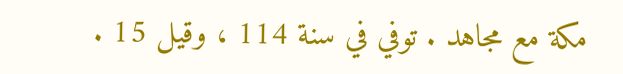مكة مع مجاهد . توفي في سنة 114 ، وقيل 15 .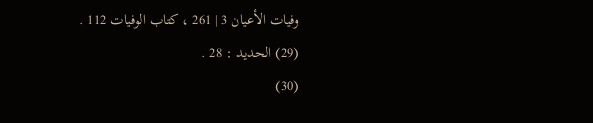وفيات الأعيان 3 | 261 ، كتاب الوفيات 112 .
(29) الحديد : 28 .
(30)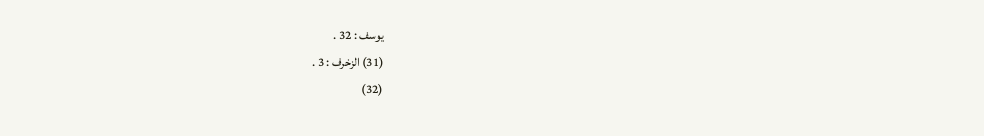يوسف : 32 .
(31) الزخرف : 3 .
(32)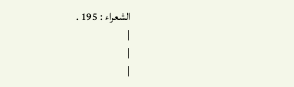الشعراء : 195 .
|
|
|